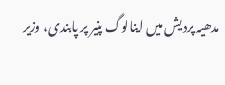مدھیہ پردیش میں اینالوگ پنیر پر پابندی، وزیر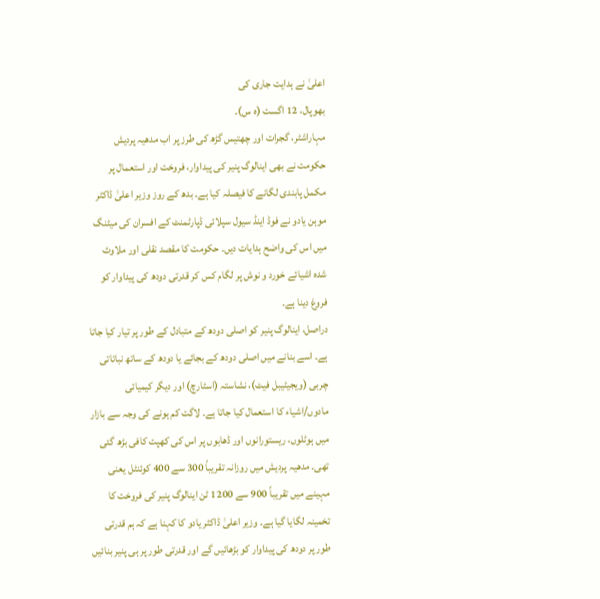اعلیٰ نے ہدایت جاری کی
بھوپال، 12 اگست (ہ س)۔
مہاراشٹر، گجرات اور چھتیس گڑھ کی طرز پر اب مدھیہ پردیش حکومت نے بھی اینالوگ پنیر کی پیداوار، فروخت اور استعمال پر مکمل پابندی لگانے کا فیصلہ کیا ہے۔ بدھ کے روز وزیر اعلیٰ ڈاکٹر موہن یادو نے فوڈ اینڈ سیول سپلائی ڈپارٹمنٹ کے افسران کی میٹنگ میں اس کی واضح ہدایات دیں۔ حکومت کا مقصد نقلی اور ملاوٹ شدہ اشیائے خورد و نوش پر لگام کس کر قدرتی دودھ کی پیداوار کو فروغ دینا ہے۔
دراصل، اینالوگ پنیر کو اصلی دودھ کے متبادل کے طور پر تیار کیا جاتا ہے۔ اسے بنانے میں اصلی دودھ کے بجائے یا دودھ کے ساتھ نباتاتی چربی (ویجیٹیبل فیٹ)، نشاستہ (اسٹارچ) اور دیگر کیمیائی مادوں/اشیاء کا استعمال کیا جاتا ہے۔ لاگت کم ہونے کی وجہ سے بازار میں ہوٹلوں، ریستورانوں اور ڈھابوں پر اس کی کھپت کافی بڑھ گئی تھی۔ مدھیہ پردیش میں روزانہ تقریباً 300 سے 400 کوئنٹل یعنی مہینے میں تقریباً 900 سے 1200 ٹن اینالوگ پنیر کی فروخت کا تخمینہ لگایا گیا ہے۔ وزیر اعلیٰ ڈاکٹر یادو کا کہنا ہے کہ ہم قدرتی طور پر دودھ کی پیداوار کو بڑھائیں گے اور قدرتی طور پر ہی پنیر بنائیں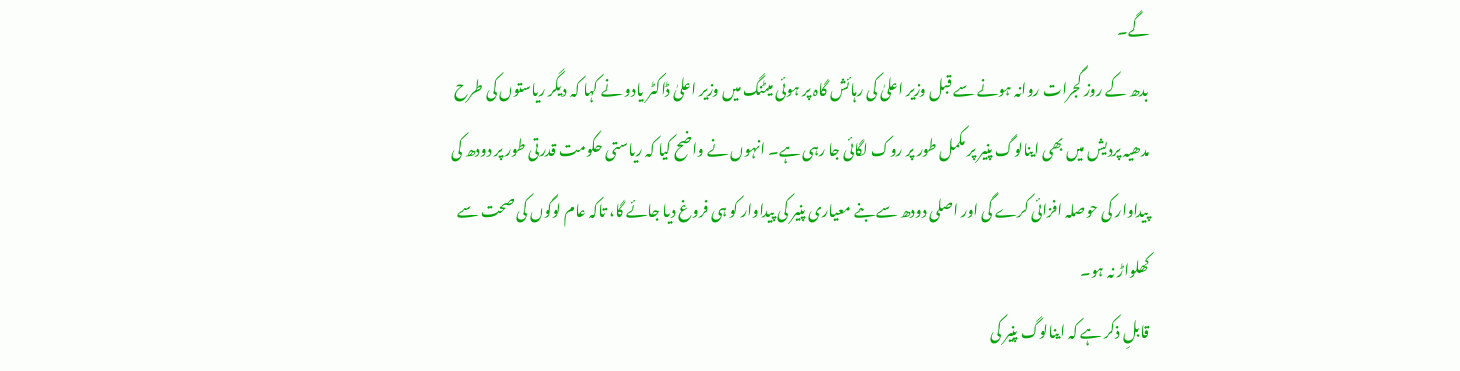گے۔
بدھ کے روز گجرات روانہ ہونے سے قبل وزیر اعلیٰ کی رہائش گاہ پر ہوئی میٹنگ میں وزیر اعلیٰ ڈاکٹر یادو نے کہا کہ دیگر ریاستوں کی طرح مدھیہ پردیش میں بھی اینالوگ پنیر پر مکمل طور پر روک لگائی جا رہی ہے۔ انہوں نے واضح کیا کہ ریاستی حکومت قدرتی طور پر دودھ کی پیداوار کی حوصلہ افزائی کرے گی اور اصلی دودھ سے بنے معیاری پنیر کی پیداوار کو ہی فروغ دیا جائے گا، تاکہ عام لوگوں کی صحت سے کھلواڑ نہ ہو۔
قابلِ ذکر ہے کہ اینالوگ پنیر کی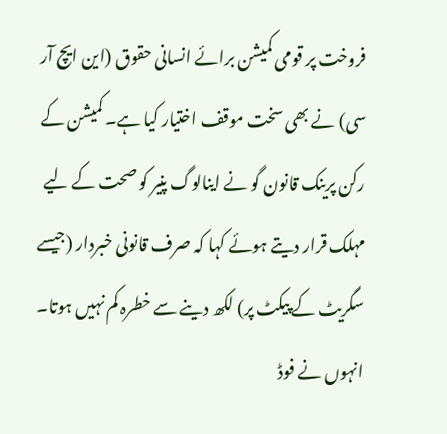فروخت پر قومی کمیشن برائے انسانی حقوق (این ایچ آر سی) نے بھی سخت موقف اختیار کیا ہے۔ کمیشن کے رکن پرینک قانون گو نے اینالوگ پنیر کو صحت کے لیے مہلک قرار دیتے ہوئے کہا کہ صرف قانونی خبردار (جیسے سگریٹ کے پیکٹ پر) لکھ دینے سے خطرہ کم نہیں ہوتا۔ انہوں نے فوڈ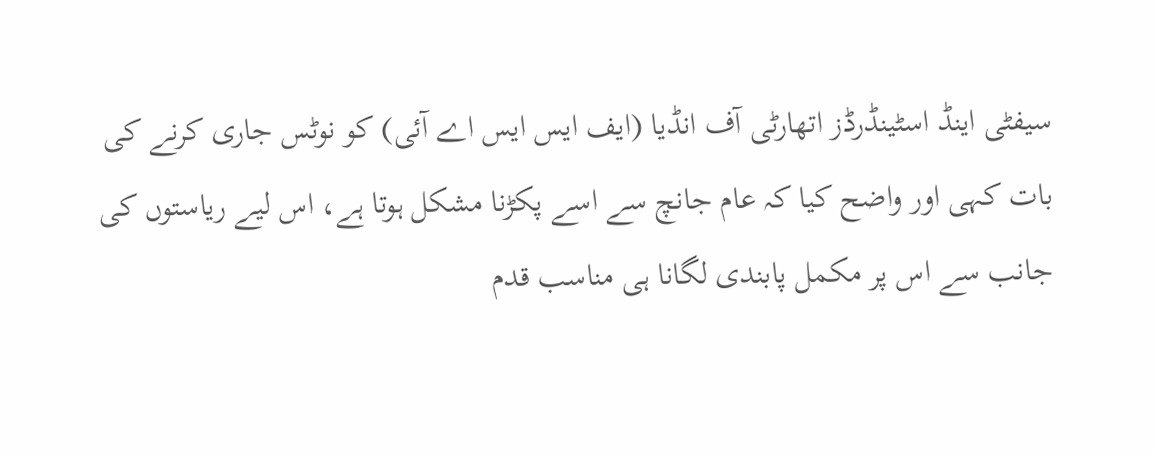سیفٹی اینڈ اسٹینڈرڈز اتھارٹی آف انڈیا (ایف ایس ایس اے آئی) کو نوٹس جاری کرنے کی بات کہی اور واضح کیا کہ عام جانچ سے اسے پکڑنا مشکل ہوتا ہے، اس لیے ریاستوں کی جانب سے اس پر مکمل پابندی لگانا ہی مناسب قدم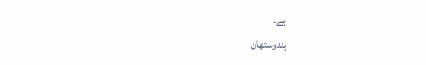ہے۔
ہندوستھان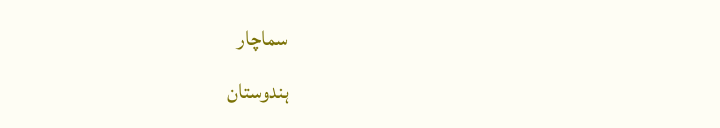سماچار
ہندوستان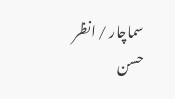سماچار / انظر حسن